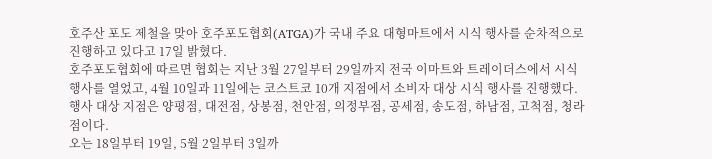호주산 포도 제철을 맞아 호주포도협회(ATGA)가 국내 주요 대형마트에서 시식 행사를 순차적으로 진행하고 있다고 17일 밝혔다.
호주포도협회에 따르면 협회는 지난 3월 27일부터 29일까지 전국 이마트와 트레이더스에서 시식 행사를 열었고, 4월 10일과 11일에는 코스트코 10개 지점에서 소비자 대상 시식 행사를 진행했다. 행사 대상 지점은 양평점, 대전점, 상봉점, 천안점, 의정부점, 공세점, 송도점, 하남점, 고척점, 청라점이다.
오는 18일부터 19일, 5월 2일부터 3일까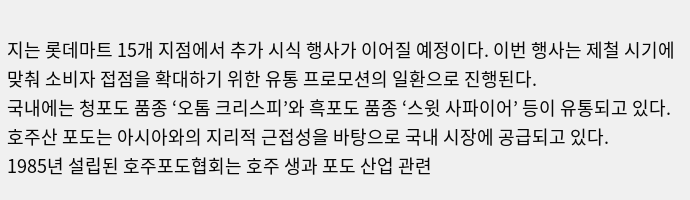지는 롯데마트 15개 지점에서 추가 시식 행사가 이어질 예정이다. 이번 행사는 제철 시기에 맞춰 소비자 접점을 확대하기 위한 유통 프로모션의 일환으로 진행된다.
국내에는 청포도 품종 ‘오톰 크리스피’와 흑포도 품종 ‘스윗 사파이어’ 등이 유통되고 있다. 호주산 포도는 아시아와의 지리적 근접성을 바탕으로 국내 시장에 공급되고 있다.
1985년 설립된 호주포도협회는 호주 생과 포도 산업 관련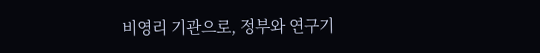비영리 기관으로, 정부와 연구기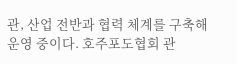관, 산업 전반과 협력 체계를 구축해 운영 중이다. 호주포도협회 관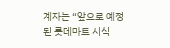계자는 “앞으로 예정된 롯데마트 시식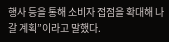행사 등을 통해 소비자 접점을 확대해 나갈 계획”이라고 말했다.